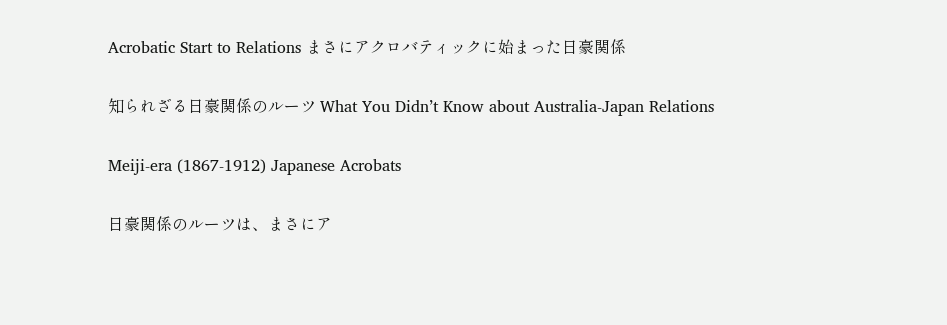Acrobatic Start to Relations まさにアクロバティックに始まった日豪関係

知られざる日豪関係のルーツ What You Didn’t Know about Australia-Japan Relations

Meiji-era (1867-1912) Japanese Acrobats

日豪関係のルーツは、まさにア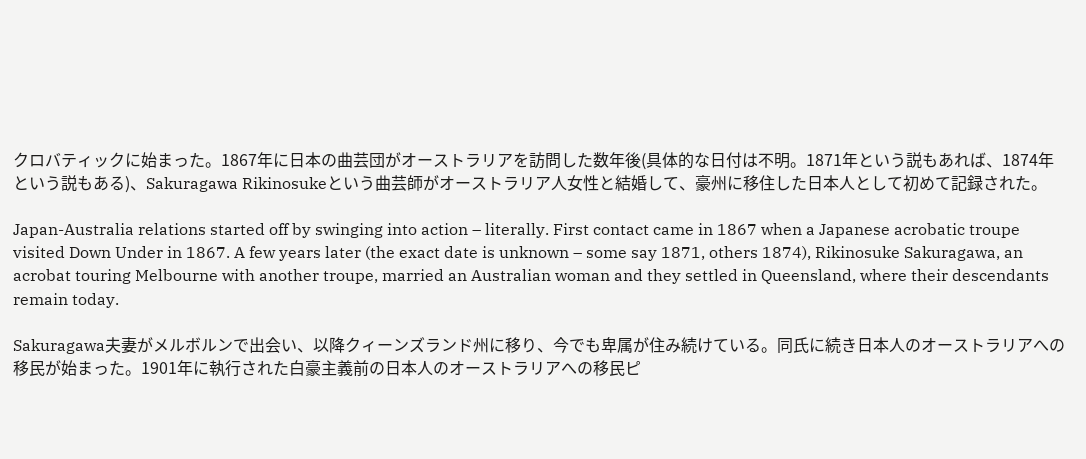クロバティックに始まった。1867年に日本の曲芸団がオーストラリアを訪問した数年後(具体的な日付は不明。1871年という説もあれば、1874年という説もある)、Sakuragawa Rikinosukeという曲芸師がオーストラリア人女性と結婚して、豪州に移住した日本人として初めて記録された。

Japan-Australia relations started off by swinging into action – literally. First contact came in 1867 when a Japanese acrobatic troupe visited Down Under in 1867. A few years later (the exact date is unknown – some say 1871, others 1874), Rikinosuke Sakuragawa, an acrobat touring Melbourne with another troupe, married an Australian woman and they settled in Queensland, where their descendants remain today.

Sakuragawa夫妻がメルボルンで出会い、以降クィーンズランド州に移り、今でも卑属が住み続けている。同氏に続き日本人のオーストラリアへの移民が始まった。1901年に執行された白豪主義前の日本人のオーストラリアへの移民ピ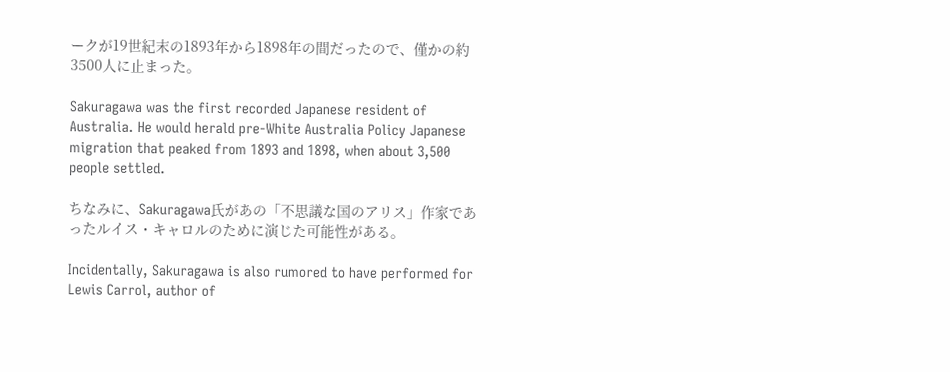ークが19世紀末の1893年から1898年の間だったので、僅かの約3500人に止まった。

Sakuragawa was the first recorded Japanese resident of Australia. He would herald pre-White Australia Policy Japanese migration that peaked from 1893 and 1898, when about 3,500 people settled.

ちなみに、Sakuragawa氏があの「不思議な国のアリス」作家であったルイス・キャロルのために演じた可能性がある。

Incidentally, Sakuragawa is also rumored to have performed for Lewis Carrol, author of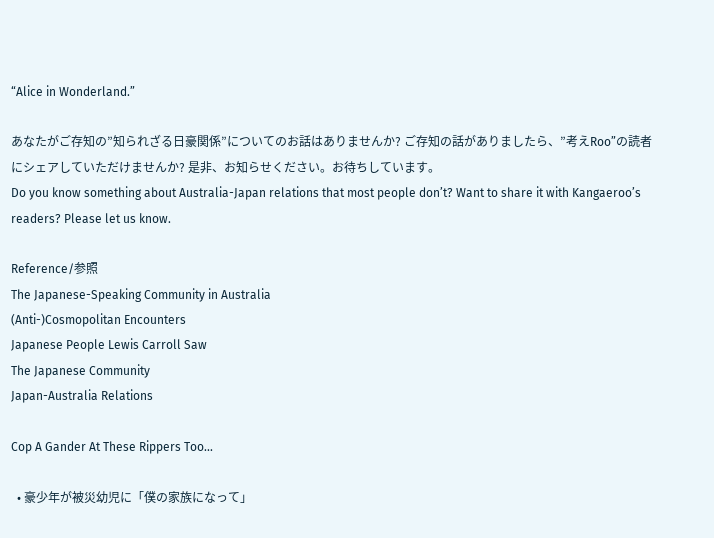“Alice in Wonderland.”

あなたがご存知の”知られざる日豪関係”についてのお話はありませんか? ご存知の話がありましたら、”考えRoo”の読者にシェアしていただけませんか? 是非、お知らせください。お待ちしています。
Do you know something about Australia-Japan relations that most people don’t? Want to share it with Kangaeroo’s readers? Please let us know.

Reference/参照
The Japanese-Speaking Community in Australia
(Anti-)Cosmopolitan Encounters
Japanese People Lewis Carroll Saw
The Japanese Community
Japan-Australia Relations

Cop A Gander At These Rippers Too...

  • 豪少年が被災幼児に「僕の家族になって」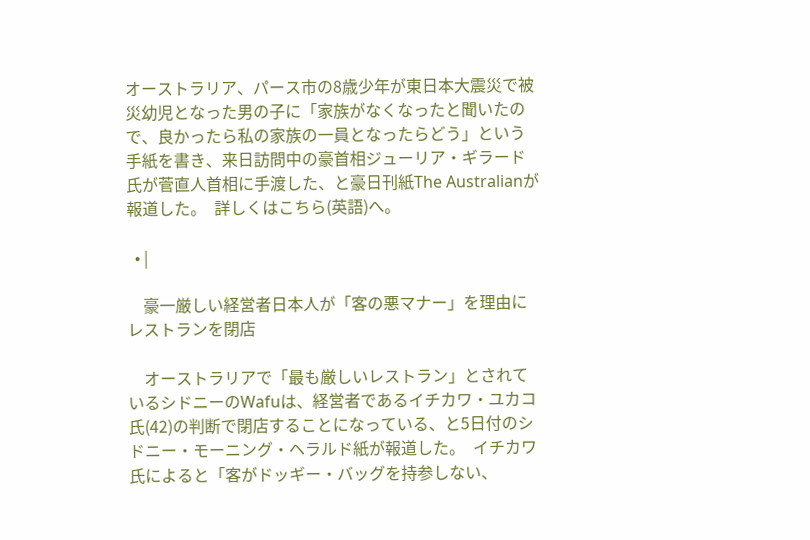オーストラリア、パース市の8歳少年が東日本大震災で被災幼児となった男の子に「家族がなくなったと聞いたので、良かったら私の家族の一員となったらどう」という手紙を書き、来日訪問中の豪首相ジューリア・ギラード氏が菅直人首相に手渡した、と豪日刊紙The Australianが報道した。  詳しくはこちら(英語)へ。

  • |

    豪一厳しい経営者日本人が「客の悪マナー」を理由にレストランを閉店

    オーストラリアで「最も厳しいレストラン」とされているシドニーのWafuは、経営者であるイチカワ・ユカコ氏(42)の判断で閉店することになっている、と5日付のシドニー・モーニング・ヘラルド紙が報道した。  イチカワ氏によると「客がドッギー・バッグを持参しない、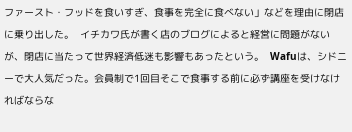ファースト・フッドを食いすぎ、食事を完全に食べない」などを理由に閉店に乗り出した。  イチカワ氏が書く店のブログによると経営に問題がないが、閉店に当たって世界経済低迷も影響もあったという。  Wafuは、シドニーで大人気だった。会員制で1回目そこで食事する前に必ず講座を受けなければならな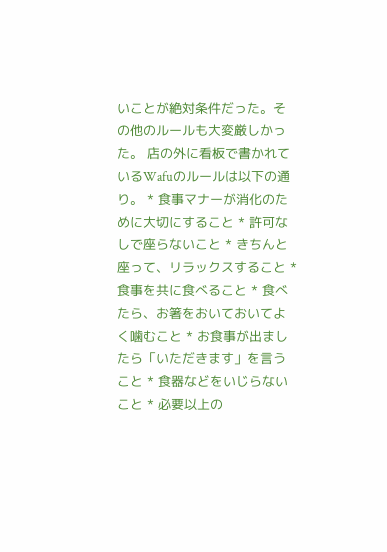いことが絶対条件だった。その他のルールも大変厳しかった。 店の外に看板で書かれているWafuのルールは以下の通り。 * 食事マナーが消化のために大切にすること * 許可なしで座らないこと * きちんと座って、リラックスすること * 食事を共に食べること * 食べたら、お箸をおいておいてよく噛むこと * お食事が出ましたら「いただきます」を言うこと * 食器などをいじらないこと * 必要以上の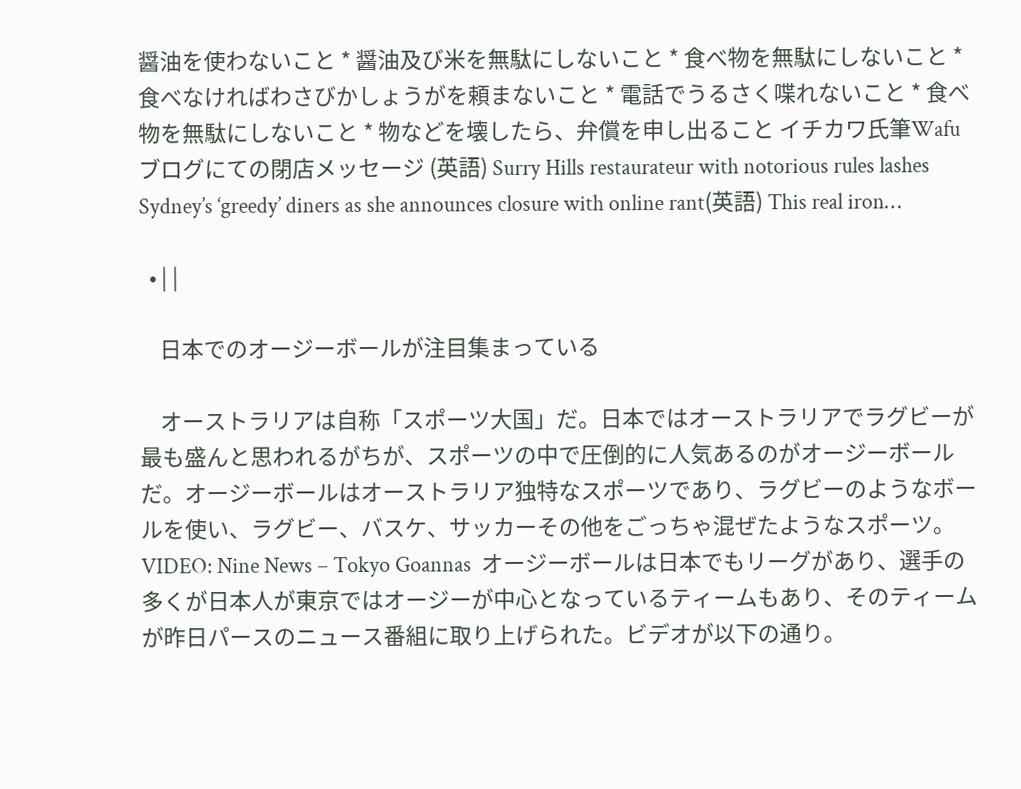醤油を使わないこと * 醤油及び米を無駄にしないこと * 食べ物を無駄にしないこと * 食べなければわさびかしょうがを頼まないこと * 電話でうるさく喋れないこと * 食べ物を無駄にしないこと * 物などを壊したら、弁償を申し出ること イチカワ氏筆Wafuブログにての閉店メッセージ (英語) Surry Hills restaurateur with notorious rules lashes Sydney’s ‘greedy’ diners as she announces closure with online rant(英語) This real iron…

  • | |

    日本でのオージーボールが注目集まっている

    オーストラリアは自称「スポーツ大国」だ。日本ではオーストラリアでラグビーが最も盛んと思われるがちが、スポーツの中で圧倒的に人気あるのがオージーボールだ。オージーボールはオーストラリア独特なスポーツであり、ラグビーのようなボールを使い、ラグビー、バスケ、サッカーその他をごっちゃ混ぜたようなスポーツ。 VIDEO: Nine News – Tokyo Goannas  オージーボールは日本でもリーグがあり、選手の多くが日本人が東京ではオージーが中心となっているティームもあり、そのティームが昨日パースのニュース番組に取り上げられた。ビデオが以下の通り。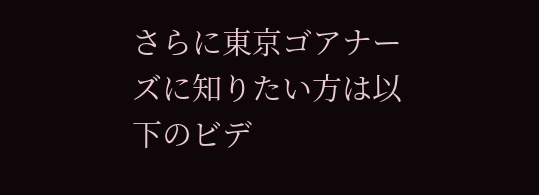さらに東京ゴアナーズに知りたい方は以下のビデ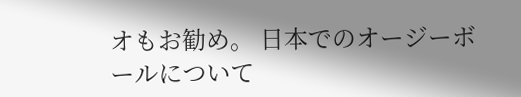オもお勧め。 日本でのオージーボールについて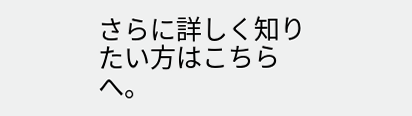さらに詳しく知りたい方はこちらへ。